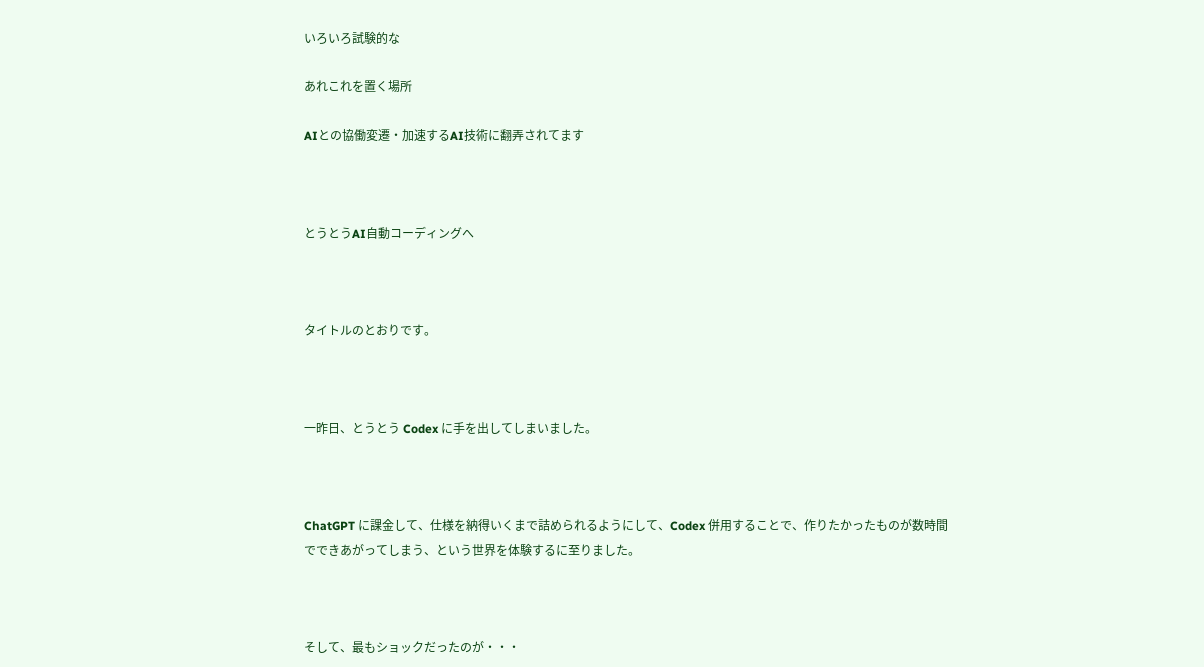いろいろ試験的な

あれこれを置く場所

AIとの協働変遷・加速するAI技術に翻弄されてます



とうとうAI自動コーディングへ



タイトルのとおりです。



一昨日、とうとう Codex に手を出してしまいました。



ChatGPT に課金して、仕様を納得いくまで詰められるようにして、Codex 併用することで、作りたかったものが数時間でできあがってしまう、という世界を体験するに至りました。



そして、最もショックだったのが・・・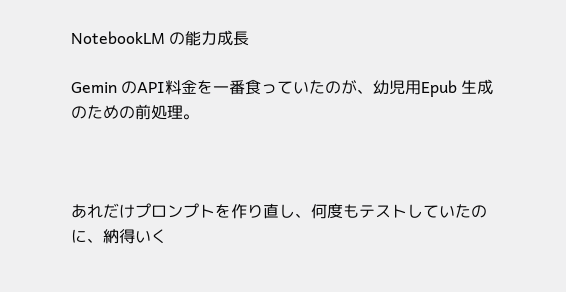NotebookLM の能力成長

Gemin のAPI料金を一番食っていたのが、幼児用Epub 生成のための前処理。



あれだけプロンプトを作り直し、何度もテストしていたのに、納得いく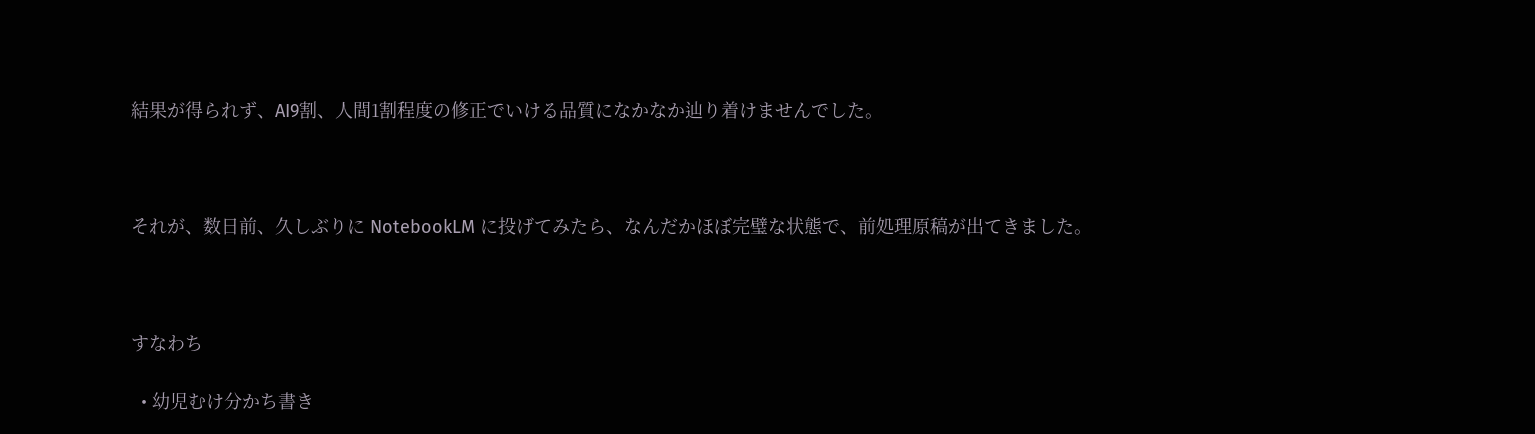結果が得られず、AI9割、人間1割程度の修正でいける品質になかなか辿り着けませんでした。



それが、数日前、久しぶりに NotebookLM に投げてみたら、なんだかほぼ完璧な状態で、前処理原稿が出てきました。



すなわち

  • 幼児むけ分かち書き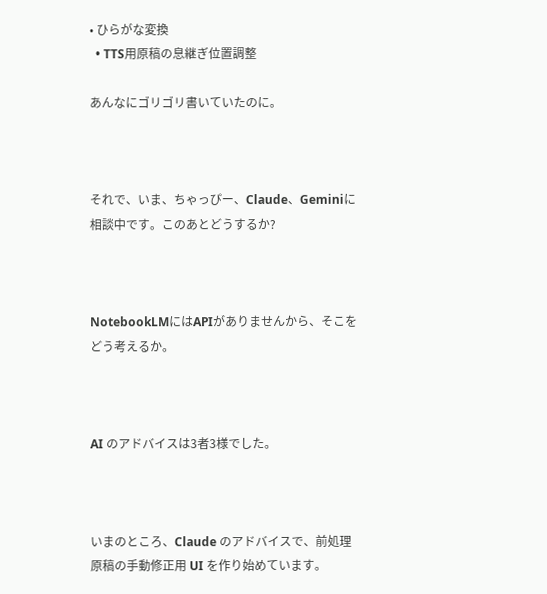• ひらがな変換
  • TTS用原稿の息継ぎ位置調整

あんなにゴリゴリ書いていたのに。



それで、いま、ちゃっぴー、Claude、Geminiに相談中です。このあとどうするか?



NotebookLMにはAPIがありませんから、そこをどう考えるか。



AI のアドバイスは3者3様でした。



いまのところ、Claude のアドバイスで、前処理原稿の手動修正用 UI を作り始めています。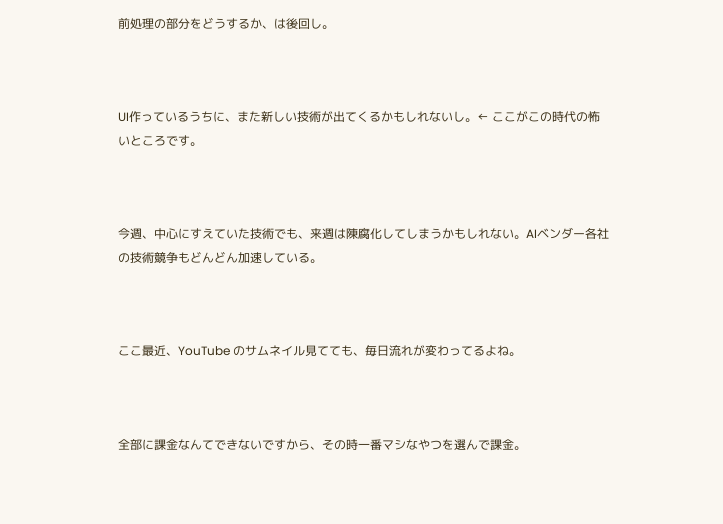前処理の部分をどうするか、は後回し。



UI作っているうちに、また新しい技術が出てくるかもしれないし。← ここがこの時代の怖いところです。



今週、中心にすえていた技術でも、来週は陳腐化してしまうかもしれない。AIベンダー各社の技術競争もどんどん加速している。



ここ最近、YouTube のサムネイル見てても、毎日流れが変わってるよね。



全部に課金なんてできないですから、その時一番マシなやつを選んで課金。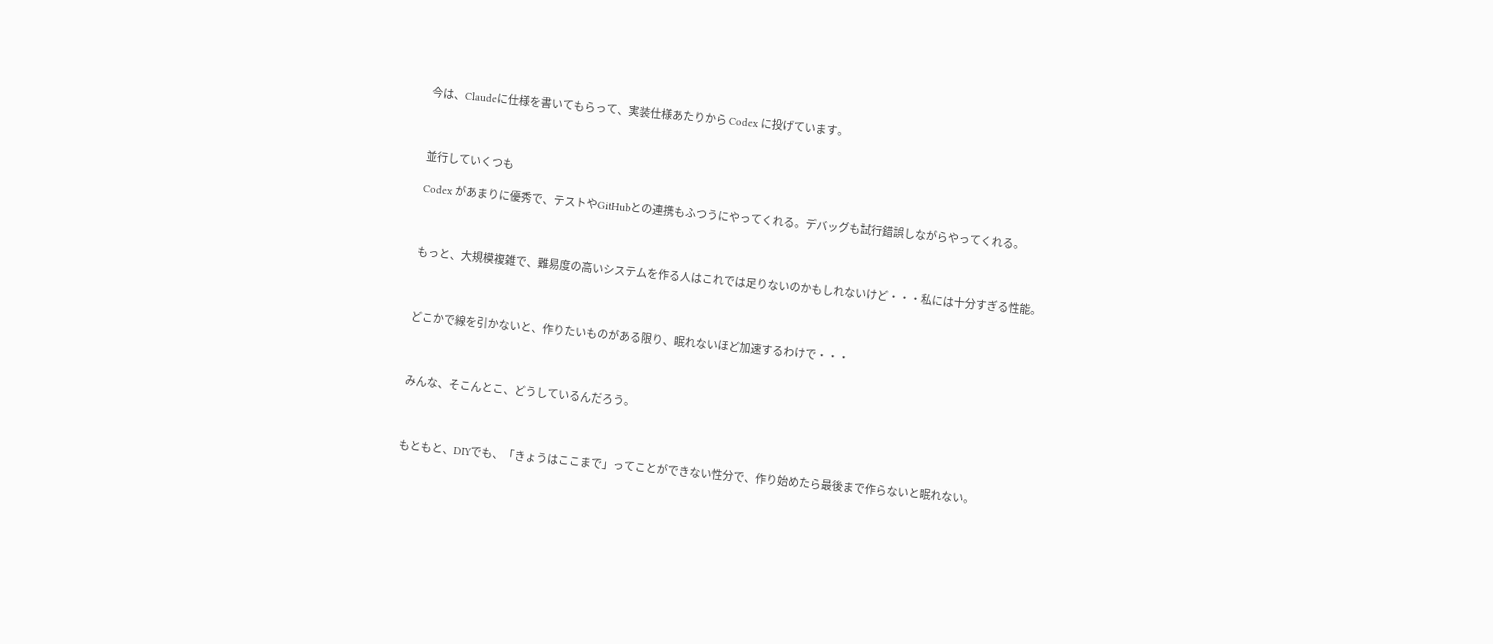今は、Claudeに仕様を書いてもらって、実装仕様あたりから Codex に投げています。



並行していくつも

Codex があまりに優秀で、テストやGitHubとの連携もふつうにやってくれる。デバッグも試行錯誤しながらやってくれる。



もっと、大規模複雑で、難易度の高いシステムを作る人はこれでは足りないのかもしれないけど・・・私には十分すぎる性能。



どこかで線を引かないと、作りたいものがある限り、眠れないほど加速するわけで・・・



みんな、そこんとこ、どうしているんだろう。



もともと、DIYでも、「きょうはここまで」ってことができない性分で、作り始めたら最後まで作らないと眠れない。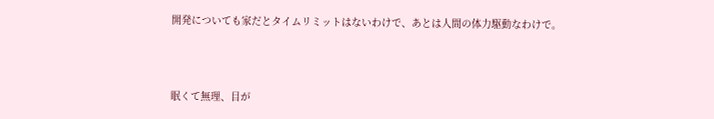開発についても家だとタイムリミットはないわけで、あとは人間の体力駆動なわけで。



眠くて無理、目が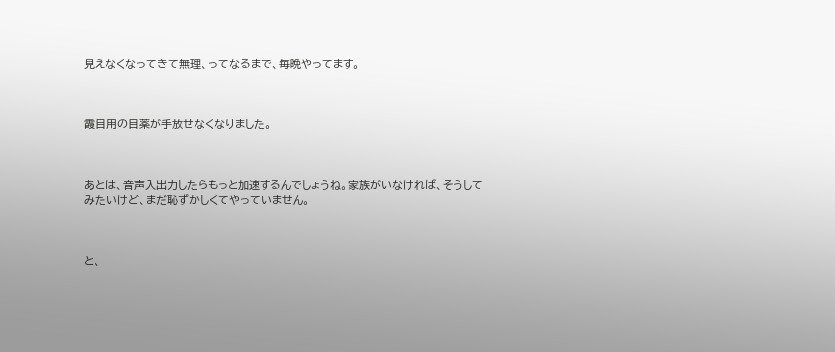見えなくなってきて無理、ってなるまで、毎晩やってます。



霞目用の目薬が手放せなくなりました。



あとは、音声入出力したらもっと加速するんでしょうね。家族がいなければ、そうしてみたいけど、まだ恥ずかしくてやっていません。



と、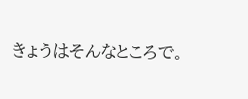きょうはそんなところで。